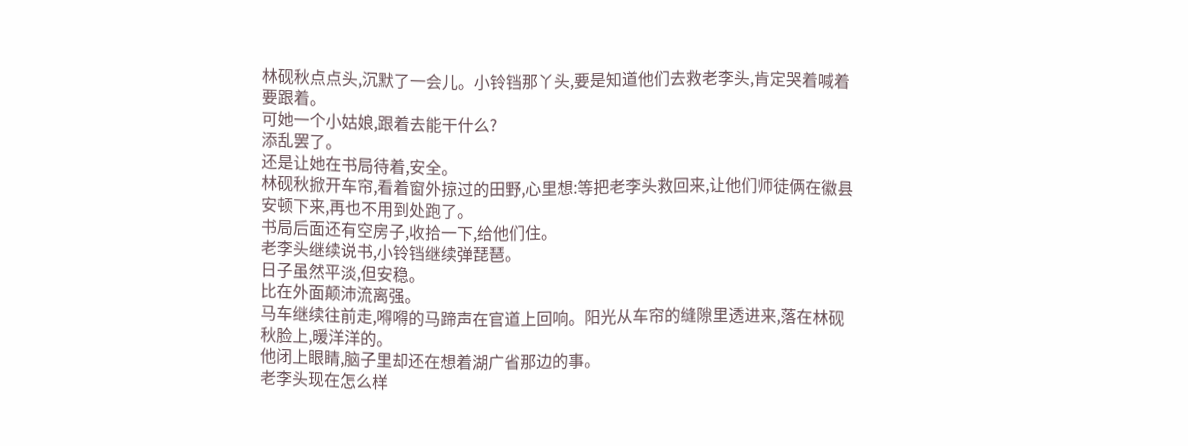林砚秋点点头,沉默了一会儿。小铃铛那丫头,要是知道他们去救老李头,肯定哭着喊着要跟着。
可她一个小姑娘,跟着去能干什么?
添乱罢了。
还是让她在书局待着,安全。
林砚秋掀开车帘,看着窗外掠过的田野,心里想:等把老李头救回来,让他们师徒俩在徽县安顿下来,再也不用到处跑了。
书局后面还有空房子,收拾一下,给他们住。
老李头继续说书,小铃铛继续弹琵琶。
日子虽然平淡,但安稳。
比在外面颠沛流离强。
马车继续往前走,嘚嘚的马蹄声在官道上回响。阳光从车帘的缝隙里透进来,落在林砚秋脸上,暖洋洋的。
他闭上眼睛,脑子里却还在想着湖广省那边的事。
老李头现在怎么样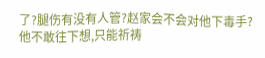了?腿伤有没有人管?赵家会不会对他下毒手?
他不敢往下想,只能祈祷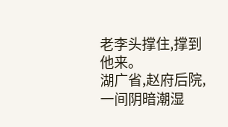老李头撑住,撑到他来。
湖广省,赵府后院,一间阴暗潮湿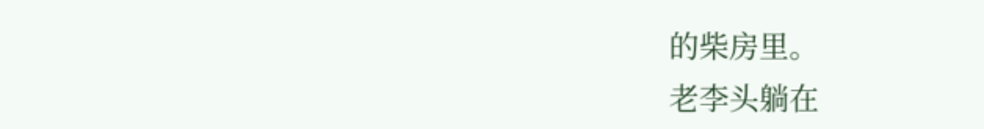的柴房里。
老李头躺在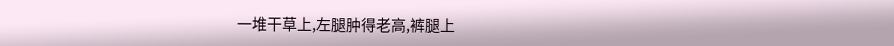一堆干草上,左腿肿得老高,裤腿上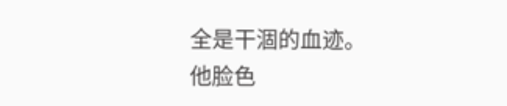全是干涸的血迹。
他脸色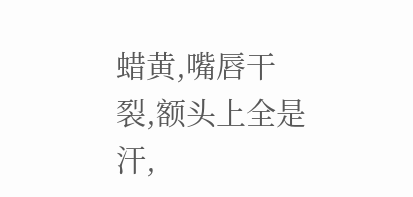蜡黄,嘴唇干裂,额头上全是汗,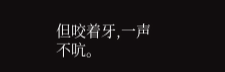但咬着牙,一声不吭。